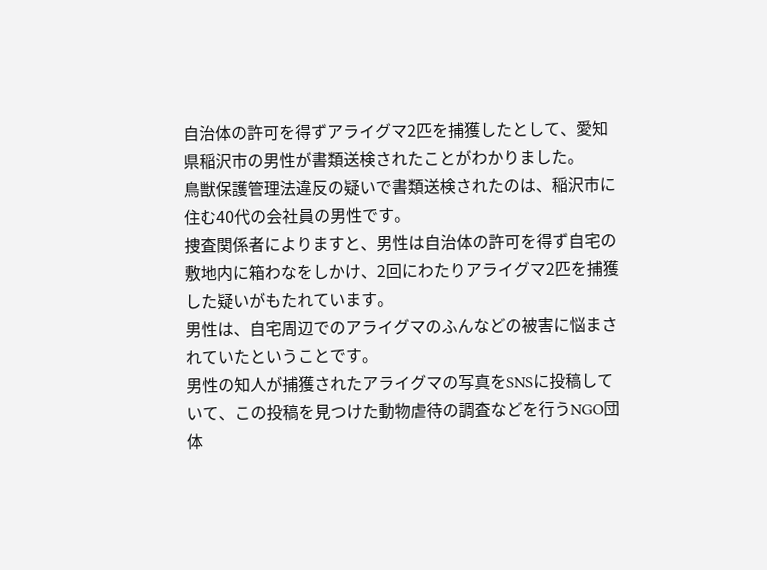自治体の許可を得ずアライグマ2匹を捕獲したとして、愛知県稲沢市の男性が書類送検されたことがわかりました。
鳥獣保護管理法違反の疑いで書類送検されたのは、稲沢市に住む40代の会社員の男性です。
捜査関係者によりますと、男性は自治体の許可を得ず自宅の敷地内に箱わなをしかけ、2回にわたりアライグマ2匹を捕獲した疑いがもたれています。
男性は、自宅周辺でのアライグマのふんなどの被害に悩まされていたということです。
男性の知人が捕獲されたアライグマの写真をSNSに投稿していて、この投稿を見つけた動物虐待の調査などを行うNGO団体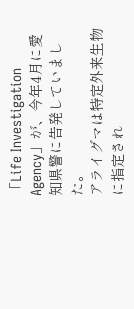「Life Investigation Agency」が、今年4月に愛知県警に告発していました。
アライグマは特定外来生物に指定され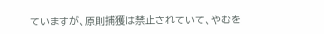ていますが、原則捕獲は禁止されていて、やむを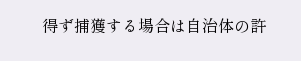得ず捕獲する場合は自治体の許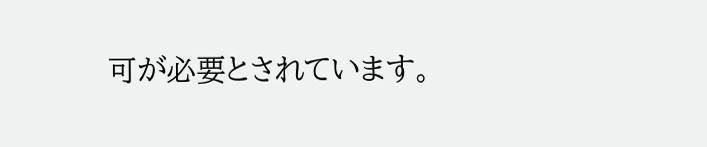可が必要とされています。